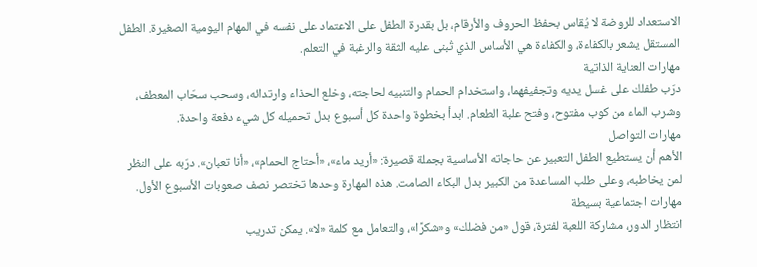الاستعداد للروضة لا يُقاس بحفظ الحروف والأرقام، بل بقدرة الطفل على الاعتماد على نفسه في المهام اليومية الصغيرة. الطفل المستقل يشعر بالكفاءة، والكفاءة هي الأساس الذي تُبنى عليه الثقة والرغبة في التعلم.
مهارات العناية الذاتية
درّب طفلك على غسل يديه وتجفيفهما، واستخدام الحمام والتنبيه لحاجته، وخلع الحذاء وارتدائه، وسحب سحّاب المعطف، وشرب الماء من كوب مفتوح، وفتح علبة الطعام. ابدأ بخطوة واحدة كل أسبوع بدل تحميله كل شيء دفعة واحدة.
مهارات التواصل
الأهم أن يستطيع الطفل التعبير عن حاجاته الأساسية بجملة قصيرة: «أريد ماء»، «أحتاج الحمام»، «أنا تعبان». درّبه على النظر لمن يخاطبه، وعلى طلب المساعدة من الكبير بدل البكاء الصامت. هذه المهارة وحدها تختصر نصف صعوبات الأسبوع الأول.
مهارات اجتماعية بسيطة
انتظار الدور، مشاركة اللعبة لفترة، قول «من فضلك» و«شكرًا»، والتعامل مع كلمة «لا». يمكن تدريب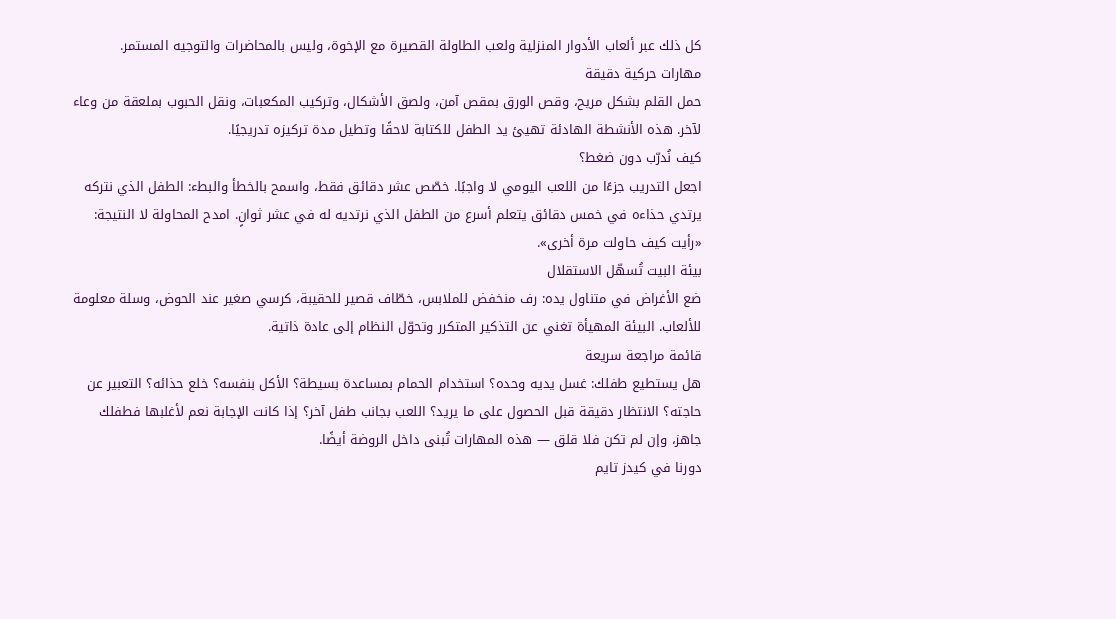كل ذلك عبر ألعاب الأدوار المنزلية ولعب الطاولة القصيرة مع الإخوة، وليس بالمحاضرات والتوجيه المستمر.
مهارات حركية دقيقة
حمل القلم بشكل مريح، وقص الورق بمقص آمن، ولصق الأشكال، وتركيب المكعبات، ونقل الحبوب بملعقة من وعاء لآخر. هذه الأنشطة الهادئة تهيئ يد الطفل للكتابة لاحقًا وتطيل مدة تركيزه تدريجيًا.
كيف نُدرّب دون ضغط؟
اجعل التدريب جزءًا من اللعب اليومي لا واجبًا. خصّص عشر دقائق فقط، واسمح بالخطأ والبطء: الطفل الذي نتركه يرتدي حذاءه في خمس دقائق يتعلم أسرع من الطفل الذي نرتديه له في عشر ثوانٍ. امدح المحاولة لا النتيجة: «رأيت كيف حاولت مرة أخرى».
بيئة البيت تُسهّل الاستقلال
ضع الأغراض في متناول يده: رف منخفض للملابس، خطّاف قصير للحقيبة، كرسي صغير عند الحوض، وسلة معلومة للألعاب. البيئة المهيأة تغني عن التذكير المتكرر وتحوّل النظام إلى عادة ذاتية.
قائمة مراجعة سريعة
هل يستطيع طفلك: غسل يديه وحده؟ استخدام الحمام بمساعدة بسيطة؟ الأكل بنفسه؟ خلع حذائه؟ التعبير عن حاجته؟ الانتظار دقيقة قبل الحصول على ما يريد؟ اللعب بجانب طفل آخر؟ إذا كانت الإجابة نعم لأغلبها فطفلك جاهز، وإن لم تكن فلا قلق — هذه المهارات تُبنى داخل الروضة أيضًا.
دورنا في كيدز تايم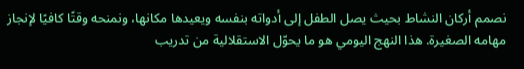نصمم أركان النشاط بحيث يصل الطفل إلى أدواته بنفسه ويعيدها مكانها، ونمنحه وقتًا كافيًا لإنجاز مهامه الصغيرة. هذا النهج اليومي هو ما يحوّل الاستقلالية من تدريب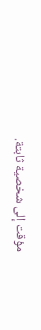مؤقت إلى شخصية ثابتة.